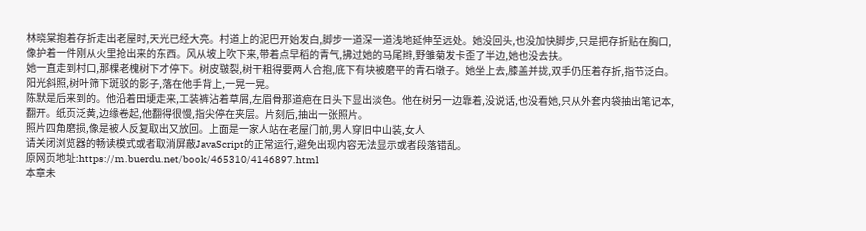林晓棠抱着存折走出老屋时,天光已经大亮。村道上的泥巴开始发白,脚步一道深一道浅地延伸至远处。她没回头,也没加快脚步,只是把存折贴在胸口,像护着一件刚从火里抢出来的东西。风从坡上吹下来,带着点早稻的青气,拂过她的马尾辫,野雏菊发卡歪了半边,她也没去扶。
她一直走到村口,那棵老槐树下才停下。树皮皲裂,树干粗得要两人合抱,底下有块被磨平的青石墩子。她坐上去,膝盖并拢,双手仍压着存折,指节泛白。阳光斜照,树叶筛下斑驳的影子,落在他手背上,一晃一晃。
陈默是后来到的。他沿着田埂走来,工装裤沾着草屑,左眉骨那道疤在日头下显出淡色。他在树另一边靠着,没说话,也没看她,只从外套内袋抽出笔记本,翻开。纸页泛黄,边缘卷起,他翻得很慢,指尖停在夹层。片刻后,抽出一张照片。
照片四角磨损,像是被人反复取出又放回。上面是一家人站在老屋门前,男人穿旧中山装,女人
请关闭浏览器的畅读模式或者取消屏蔽JavaScript的正常运行,避免出现内容无法显示或者段落错乱。
原网页地址:https://m.buerdu.net/book/465310/4146897.html
本章未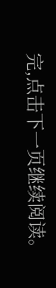完,点击下一页继续阅读。